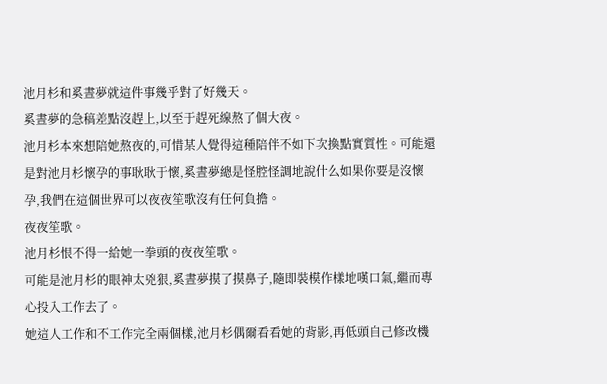池月杉和奚晝夢就這件事幾乎對了好幾天。
奚晝夢的急稿差點沒趕上,以至于趕死線熬了個大夜。
池月杉本來想陪她熬夜的,可惜某人覺得這種陪伴不如下次換點實質性。可能還是對池月杉懷孕的事耿耿于懷,奚晝夢總是怪腔怪調地說什么如果你要是沒懷孕,我們在這個世界可以夜夜笙歌沒有任何負擔。
夜夜笙歌。
池月杉恨不得一給她一拳頭的夜夜笙歌。
可能是池月杉的眼神太兇狠,奚晝夢摸了摸鼻子,隨即裝模作樣地嘆口氣,繼而專心投入工作去了。
她這人工作和不工作完全兩個樣,池月杉偶爾看看她的背影,再低頭自己修改機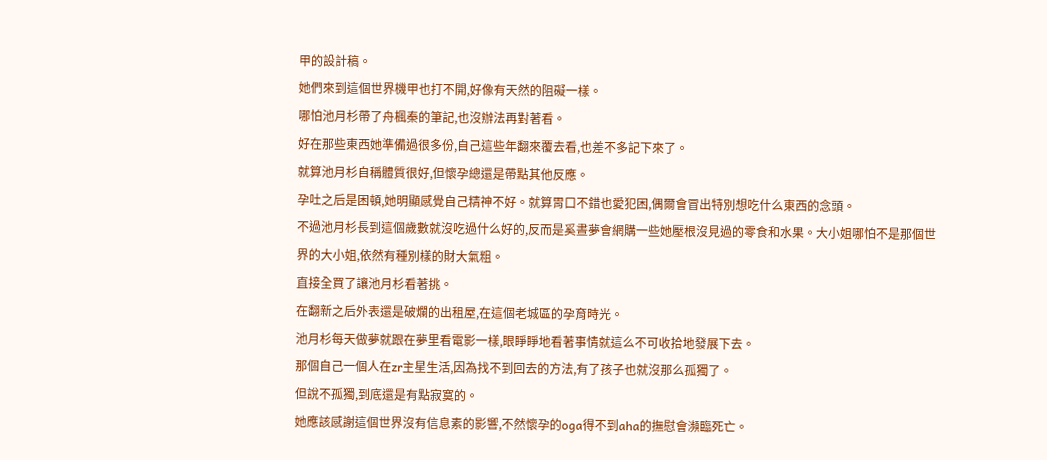甲的設計稿。
她們來到這個世界機甲也打不開,好像有天然的阻礙一樣。
哪怕池月杉帶了舟楓秦的筆記,也沒辦法再對著看。
好在那些東西她準備過很多份,自己這些年翻來覆去看,也差不多記下來了。
就算池月杉自稱體質很好,但懷孕總還是帶點其他反應。
孕吐之后是困頓,她明顯感覺自己精神不好。就算胃口不錯也愛犯困,偶爾會冒出特別想吃什么東西的念頭。
不過池月杉長到這個歲數就沒吃過什么好的,反而是奚晝夢會網購一些她壓根沒見過的零食和水果。大小姐哪怕不是那個世界的大小姐,依然有種別樣的財大氣粗。
直接全買了讓池月杉看著挑。
在翻新之后外表還是破爛的出租屋,在這個老城區的孕育時光。
池月杉每天做夢就跟在夢里看電影一樣,眼睜睜地看著事情就這么不可收拾地發展下去。
那個自己一個人在zr主星生活,因為找不到回去的方法,有了孩子也就沒那么孤獨了。
但說不孤獨,到底還是有點寂寞的。
她應該感謝這個世界沒有信息素的影響,不然懷孕的oga得不到aha的撫慰會瀕臨死亡。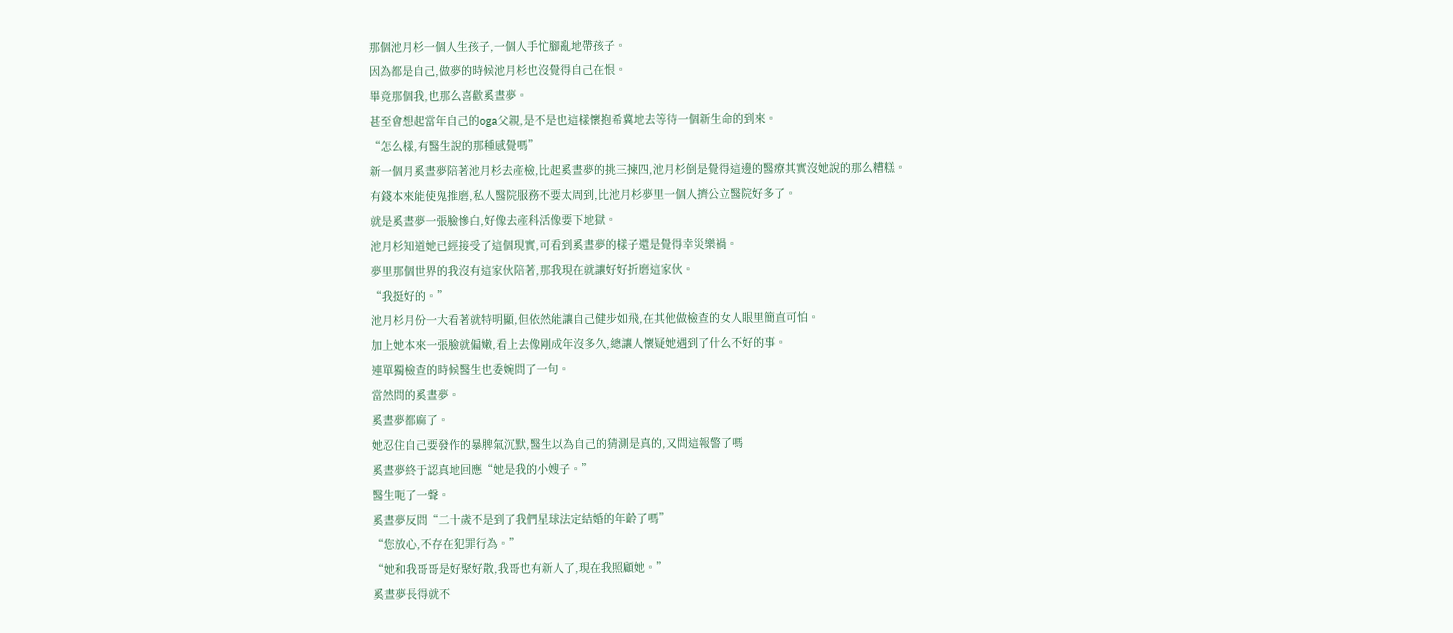那個池月杉一個人生孩子,一個人手忙腳亂地帶孩子。
因為都是自己,做夢的時候池月杉也沒覺得自己在恨。
畢竟那個我,也那么喜歡奚晝夢。
甚至會想起當年自己的oga父親,是不是也這樣懷抱希冀地去等待一個新生命的到來。
“怎么樣,有醫生說的那種感覺嗎”
新一個月奚晝夢陪著池月杉去產檢,比起奚晝夢的挑三揀四,池月杉倒是覺得這邊的醫療其實沒她說的那么糟糕。
有錢本來能使鬼推磨,私人醫院服務不要太周到,比池月杉夢里一個人擠公立醫院好多了。
就是奚晝夢一張臉慘白,好像去產科活像要下地獄。
池月杉知道她已經接受了這個現實,可看到奚晝夢的樣子還是覺得幸災樂禍。
夢里那個世界的我沒有這家伙陪著,那我現在就讓好好折磨這家伙。
“我挺好的。”
池月杉月份一大看著就特明顯,但依然能讓自己健步如飛,在其他做檢查的女人眼里簡直可怕。
加上她本來一張臉就偏嫩,看上去像剛成年沒多久,總讓人懷疑她遇到了什么不好的事。
連單獨檢查的時候醫生也委婉問了一句。
當然問的奚晝夢。
奚晝夢都麻了。
她忍住自己要發作的暴脾氣沉默,醫生以為自己的猜測是真的,又問這報警了嗎
奚晝夢終于認真地回應“她是我的小嫂子。”
醫生呃了一聲。
奚晝夢反問“二十歲不是到了我們星球法定結婚的年齡了嗎”
“您放心,不存在犯罪行為。”
“她和我哥哥是好聚好散,我哥也有新人了,現在我照顧她。”
奚晝夢長得就不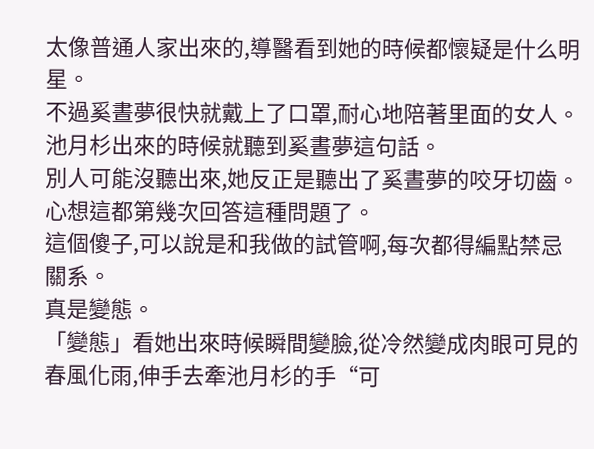太像普通人家出來的,導醫看到她的時候都懷疑是什么明星。
不過奚晝夢很快就戴上了口罩,耐心地陪著里面的女人。
池月杉出來的時候就聽到奚晝夢這句話。
別人可能沒聽出來,她反正是聽出了奚晝夢的咬牙切齒。
心想這都第幾次回答這種問題了。
這個傻子,可以說是和我做的試管啊,每次都得編點禁忌關系。
真是變態。
「變態」看她出來時候瞬間變臉,從冷然變成肉眼可見的春風化雨,伸手去牽池月杉的手“可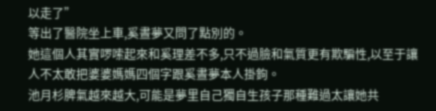以走了”
等出了醫院坐上車,奚晝夢又問了點別的。
她這個人其實啰嗦起來和奚理差不多,只不過臉和氣質更有欺騙性,以至于讓人不太敢把婆婆媽媽四個字跟奚晝夢本人掛鉤。
池月杉脾氣越來越大,可能是夢里自己獨自生孩子那種難過太讓她共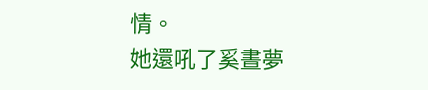情。
她還吼了奚晝夢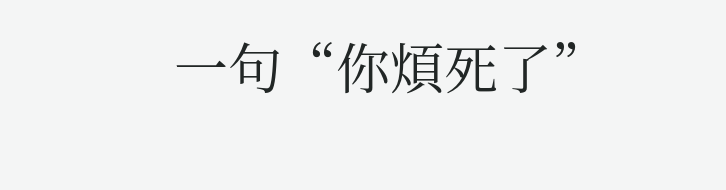一句“你煩死了”